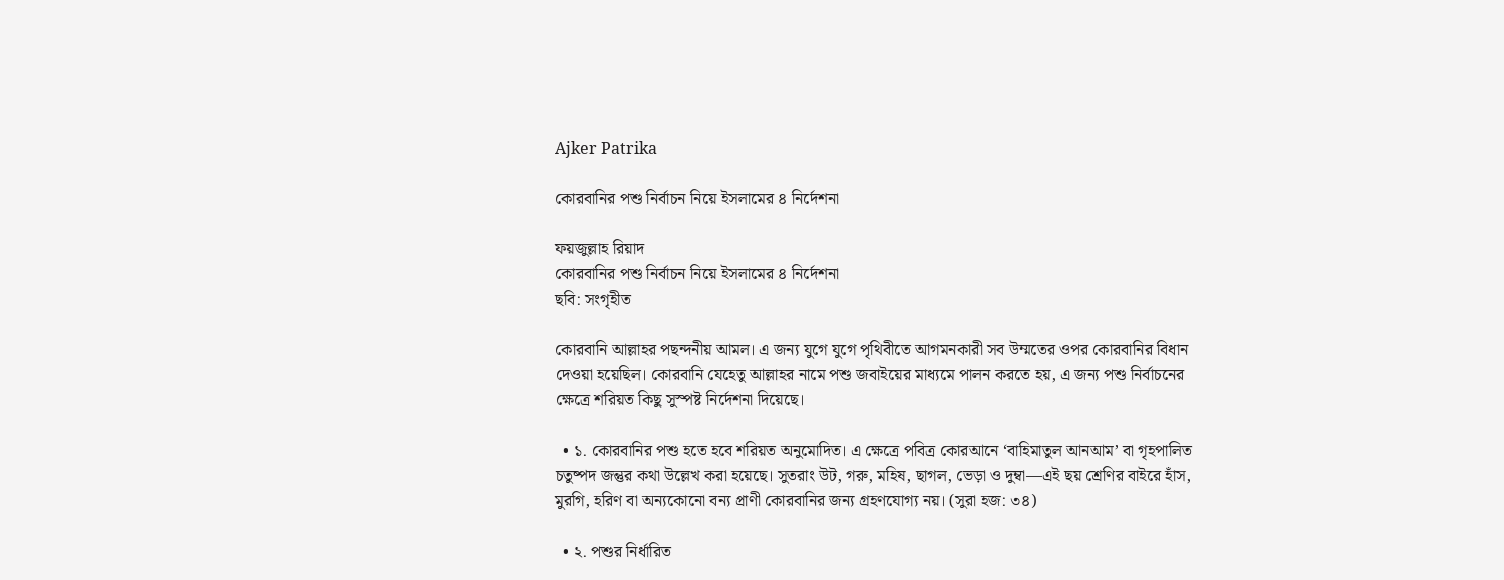Ajker Patrika

কোরবানির পশু নির্বাচন নিয়ে ইসলামের ৪ নির্দেশনা

ফয়জুল্লাহ রিয়াদ
কোরবানির পশু নির্বাচন নিয়ে ইসলামের ৪ নির্দেশনা
ছবি: সংগৃহীত

কোরবানি আল্লাহর পছন্দনীয় আমল। এ জন্য যুগে যুগে পৃথিবীতে আগমনকারী সব উম্মতের ওপর কোরবানির বিধান দেওয়া হয়েছিল। কোরবানি যেহেতু আল্লাহর নামে পশু জবাইয়ের মাধ্যমে পালন করতে হয়, এ জন্য পশু নির্বাচনের ক্ষেত্রে শরিয়ত কিছু সুস্পষ্ট নির্দেশনা দিয়েছে।

  • ১. কোরবানির পশু হতে হবে শরিয়ত অনুমোদিত। এ ক্ষেত্রে পবিত্র কোরআনে ‘বাহিমাতুল আনআম’ বা গৃহপালিত চতুষ্পদ জন্তুর কথা উল্লেখ করা হয়েছে। সুতরাং উট, গরু, মহিষ, ছাগল, ভেড়া ও দুম্বা—এই ছয় শ্রেণির বাইরে হাঁস, মুরগি, হরিণ বা অন্যকোনো বন্য প্রাণী কোরবানির জন্য গ্রহণযোগ্য নয়। (সুরা হজ: ৩৪)

  • ২. পশুর নির্ধারিত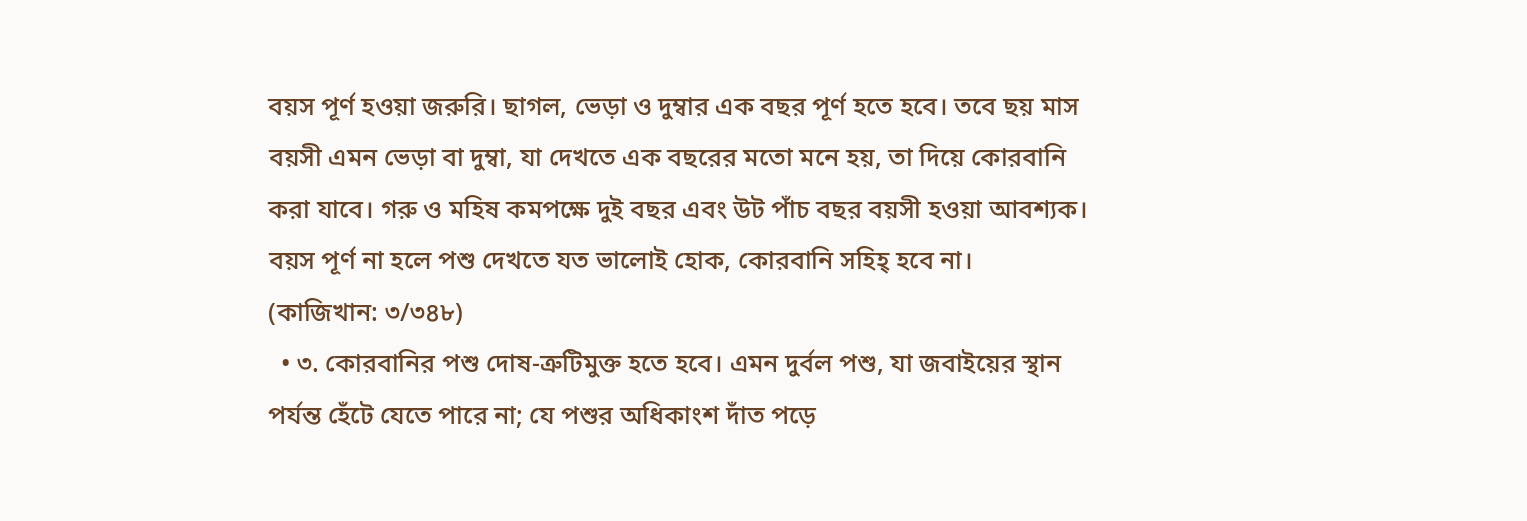বয়স পূর্ণ হওয়া জরুরি। ছাগল, ভেড়া ও দুম্বার এক বছর পূর্ণ হতে হবে। তবে ছয় মাস বয়সী এমন ভেড়া বা দুম্বা, যা দেখতে এক বছরের মতো মনে হয়, তা দিয়ে কোরবানি করা যাবে। গরু ও মহিষ কমপক্ষে দুই বছর এবং উট পাঁচ বছর বয়সী হওয়া আবশ্যক। বয়স পূর্ণ না হলে পশু দেখতে যত ভালোই হোক, কোরবানি সহিহ্ হবে না। (কাজিখান: ৩/৩৪৮)
  • ৩. কোরবানির পশু দোষ-ত্রুটিমুক্ত হতে হবে। এমন দুর্বল পশু, যা জবাইয়ের স্থান পর্যন্ত হেঁটে যেতে পারে না; যে পশুর অধিকাংশ দাঁত পড়ে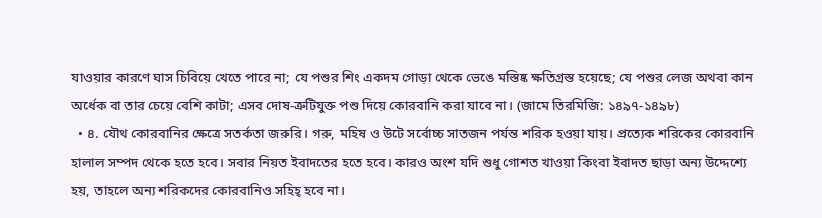যাওয়ার কারণে ঘাস চিবিয়ে খেতে পারে না; যে পশুর শিং একদম গোড়া থেকে ভেঙে মস্তিষ্ক ক্ষতিগ্রস্ত হয়েছে; যে পশুর লেজ অথবা কান অর্ধেক বা তার চেয়ে বেশি কাটা; এসব দোষ-ত্রুটিযুক্ত পশু দিয়ে কোরবানি করা যাবে না। (জামে তিরমিজি: ১৪৯৭-১৪৯৮)
  • ৪. যৌথ কোরবানির ক্ষেত্রে সতর্কতা জরুরি। গরু, মহিষ ও উটে সর্বোচ্চ সাতজন পর্যন্ত শরিক হওয়া যায়। প্রত্যেক শরিকের কোরবানি হালাল সম্পদ থেকে হতে হবে। সবার নিয়ত ইবাদতের হতে হবে। কারও অংশ যদি শুধু গোশত খাওয়া কিংবা ইবাদত ছাড়া অন্য উদ্দেশ্যে হয়, তাহলে অন্য শরিকদের কোরবানিও সহিহ্ হবে না।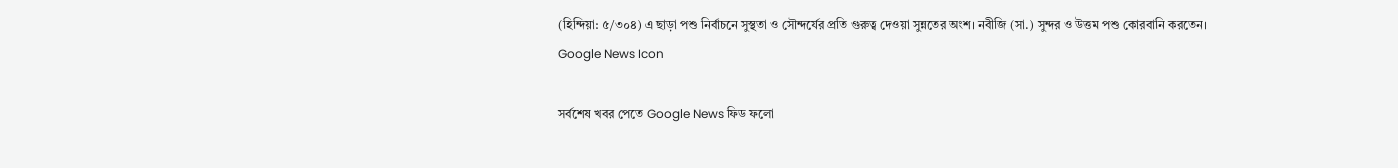(হিন্দিয়া: ৫/৩০৪) এ ছাড়া পশু নির্বাচনে সুস্থতা ও সৌন্দর্যের প্রতি গুরুত্ব দেওয়া সুন্নতের অংশ। নবীজি (সা.) সুন্দর ও উত্তম পশু কোরবানি করতেন।
Google News Icon

সর্বশেষ খবর পেতে Google News ফিড ফলো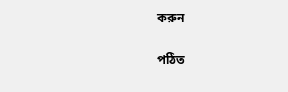করুন

পঠিত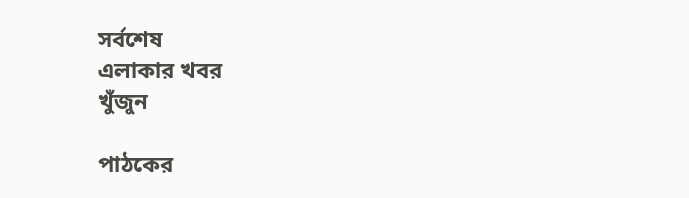সর্বশেষ
এলাকার খবর
খুঁজুন

পাঠকের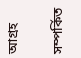আগ্রহ

সম্পর্কিত